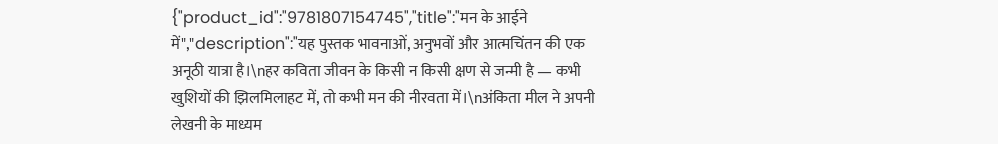{"product_id":"9781807154745","title":"मन के आईने में","description":"यह पुस्तक भावनाओं, अनुभवों और आत्मचिंतन की एक अनूठी यात्रा है।\nहर कविता जीवन के किसी न किसी क्षण से जन्मी है — कभी खुशियों की झिलमिलाहट में, तो कभी मन की नीरवता में।\nअंकिता मील ने अपनी लेखनी के माध्यम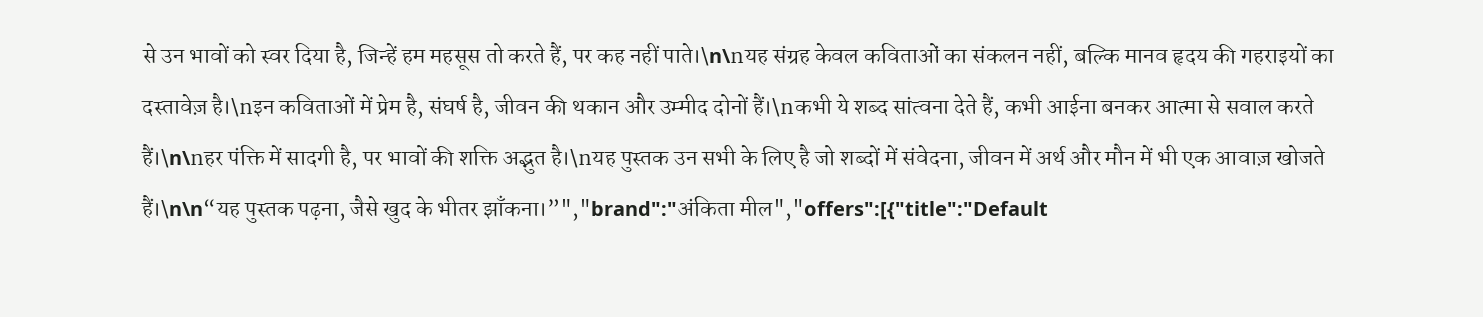से उन भावों को स्वर दिया है, जिन्हें हम महसूस तो करते हैं, पर कह नहीं पाते।\n\nयह संग्रह केवल कविताओं का संकलन नहीं, बल्कि मानव हृदय की गहराइयों का दस्तावेज़ है।\nइन कविताओं में प्रेम है, संघर्ष है, जीवन की थकान और उम्मीद दोनों हैं।\nकभी ये शब्द सांत्वना देते हैं, कभी आईना बनकर आत्मा से सवाल करते हैं।\n\nहर पंक्ति में सादगी है, पर भावों की शक्ति अद्भुत है।\nयह पुस्तक उन सभी के लिए है जो शब्दों में संवेदना, जीवन में अर्थ और मौन में भी एक आवाज़ खोजते हैं।\n\n“यह पुस्तक पढ़ना, जैसे खुद के भीतर झाँकना।”","brand":"अंकिता मील","offers":[{"title":"Default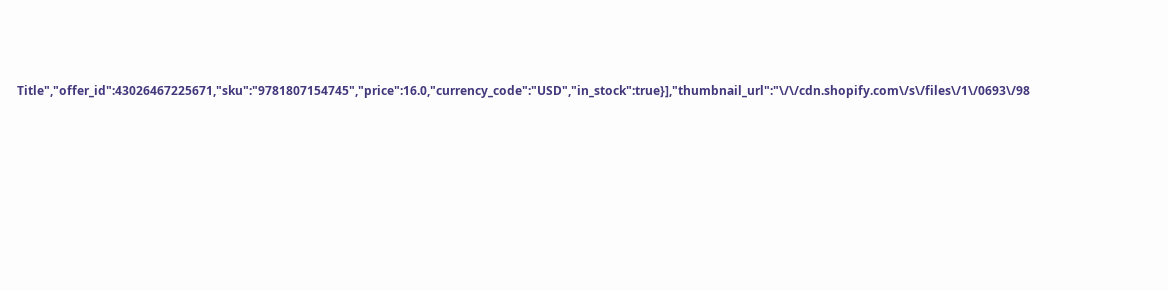Title","offer_id":43026467225671,"sku":"9781807154745","price":16.0,"currency_code":"USD","in_stock":true}],"thumbnail_url":"\/\/cdn.shopify.com\/s\/files\/1\/0693\/98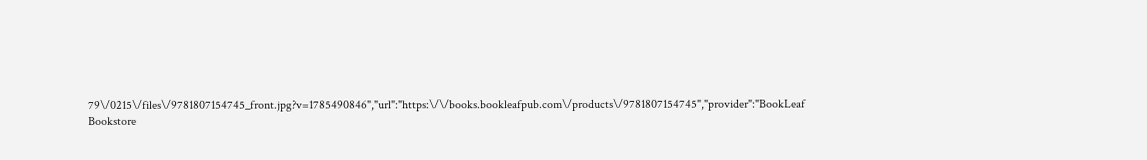79\/0215\/files\/9781807154745_front.jpg?v=1785490846","url":"https:\/\/books.bookleafpub.com\/products\/9781807154745","provider":"BookLeaf Bookstore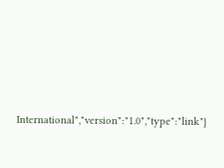International","version":"1.0","type":"link"}